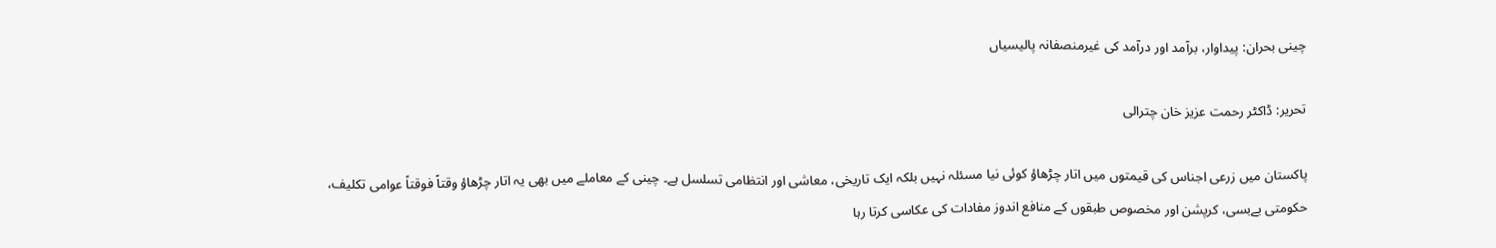چینی بحران: پیداوار، برآمد اور درآمد کی غیرمنصفانہ پالیسیاں

تحریر: ڈاکٹر رحمت عزیز خان چترالی

پاکستان میں زرعی اجناس کی قیمتوں میں اتار چڑھاؤ کوئی نیا مسئلہ نہیں بلکہ ایک تاریخی، معاشی اور انتظامی تسلسل ہے۔ چینی کے معاملے میں بھی یہ اتار چڑھاؤ وقتاً فوقتاً عوامی تکلیف، حکومتی بےبسی، کرپشن اور مخصوص طبقوں کے منافع اندوز مفادات کی عکاسی کرتا رہا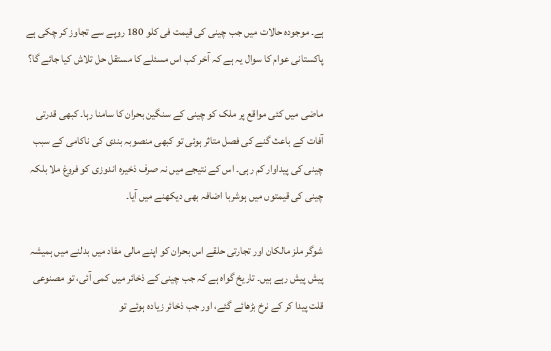ہے۔ موجودہ حالات میں جب چینی کی قیمت فی کلو 180 روپے سے تجاوز کر چکی ہے پاکستانی عوام کا سوال یہ ہے کہ آخر کب اس مسئلے کا مستقل حل تلاش کیا جائے گا؟

ماضی میں کئی مواقع پر ملک کو چینی کے سنگین بحران کا سامنا رہا۔ کبھی قدرتی آفات کے باعث گنے کی فصل متاثر ہوئی تو کبھی منصوبہ بندی کی ناکامی کے سبب چینی کی پیداوار کم رہی۔ اس کے نتیجے میں نہ صرف ذخیرہ اندوزی کو فروغ ملا بلکہ چینی کی قیمتوں میں ہوشربا اضافہ بھی دیکھنے میں آیا۔

شوگر ملز مالکان اور تجارتی حلقے اس بحران کو اپنے مالی مفاد میں بدلنے میں ہمیشہ پیش پیش رہے ہیں۔ تاریخ گواہ ہے کہ جب چینی کے ذخائر میں کمی آئی، تو مصنوعی قلت پیدا کر کے نرخ بڑھائے گئے، اور جب ذخائر زیادہ ہوئے تو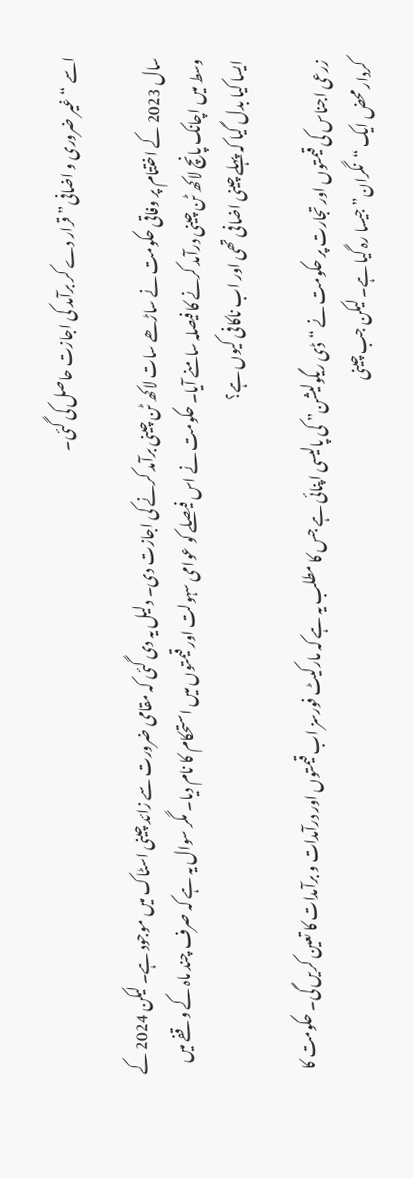اسے “غیر ضروری و اضافی” قرار دے کر برآمد کی اجازت حاصل کی گئی۔

سال 2023 کے اختتام پر وفاقی حکومت نے ساڑھے سات لاکھ ٹن چینی برآمد کرنے کی اجازت دی۔ دلیل یہ دی گئی کہ مقامی ضرورت سے زائد چینی اسٹاک میں موجود ہے۔ لیکن 2024 کے وسط میں اچانک پانچ لاکھ ٹن چینی درآمد کرنے کا فیصلہ سامنے آیا۔ حکومت نے اس فیصلے کو عوامی سہولت اور قیمتوں میں استحکام کا نام دیا۔ مگر سوال یہ ہے کہ صرف چند ماہ کے وقفے میں ایسا کیا بدل گیا کہ پہلے چینی اضافی تھی اور اب ناکافی کیوں ہے؟

زرعی اجناس کی قیمتوں اور تجارت پر حکومت نے “ڈی ریگولیشن” کی پالیسی اپنائی ہے جس کا مطلب یہ ہے کہ مارکیٹ فورسز اب قیمتوں اور درآمدات و برآمدات کا تعین کریں گی۔ حکومت کا کردار محض ایک “نگران” جیسا رہ گیا ہے۔ لیکن جب چینی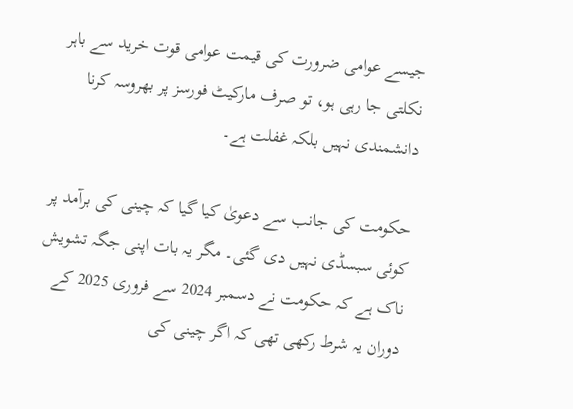جیسے عوامی ضرورت کی قیمت عوامی قوت خرید سے باہر نکلتی جا رہی ہو، تو صرف مارکیٹ فورسز پر بھروسہ کرنا دانشمندی نہیں بلکہ غفلت ہے۔

حکومت کی جانب سے دعویٰ کیا گیا کہ چینی کی برآمد پر کوئی سبسڈی نہیں دی گئی۔ مگر یہ بات اپنی جگہ تشویش ناک ہے کہ حکومت نے دسمبر 2024 سے فروری 2025 کے دوران یہ شرط رکھی تھی کہ اگر چینی کی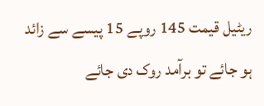ریٹیل قیمت 145 روپے 15 پیسے سے زائد ہو جائے تو برآمد روک دی جائے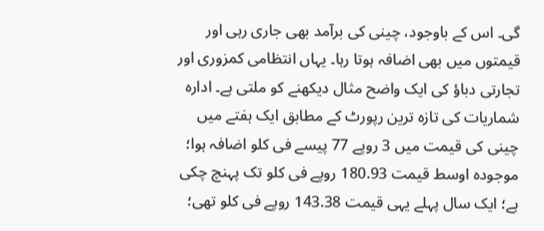گی۔ اس کے باوجود، چینی کی برآمد بھی جاری رہی اور قیمتوں میں بھی اضافہ ہوتا رہا۔ یہاں انتظامی کمزوری اور تجارتی دباؤ کی ایک واضح مثال دیکھنے کو ملتی ہے۔ ادارہ شماریات کی تازہ ترین رپورٹ کے مطابق ایک ہفتے میں چینی کی قیمت میں 3 روپے 77 پیسے فی کلو اضافہ ہوا؛ موجودہ اوسط قیمت 180.93 روپے فی کلو تک پہنچ چکی ہے؛ ایک سال پہلے یہی قیمت 143.38 روپے فی کلو تھی؛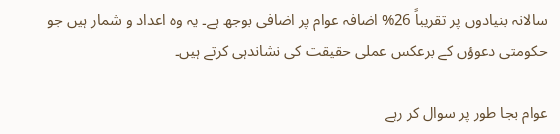سالانہ بنیادوں پر تقریباً 26% اضافہ عوام پر اضافی بوجھ ہے۔ یہ وہ اعداد و شمار ہیں جو حکومتی دعوؤں کے برعکس عملی حقیقت کی نشاندہی کرتے ہیں۔

عوام بجا طور پر سوال کر رہے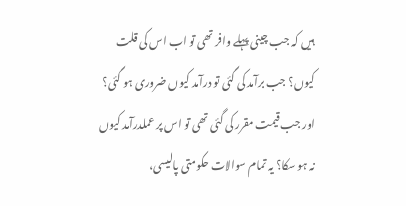ہیں کہ جب چینی پہلے وافر تھی تو اب اس کی قلت کیوں؟ جب برآمد کی گئی تو درآمد کیوں ضروری ہو گئی؟ اور جب قیمت مقرر کی گئی تھی تو اس پر عملدرآمد کیوں نہ ہو سکا؟ یہ تمام سوالات حکومتی پالیسی،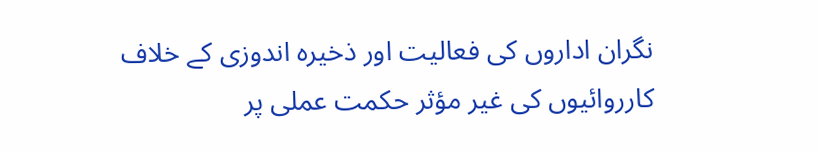نگران اداروں کی فعالیت اور ذخیرہ اندوزی کے خلاف کارروائیوں کی غیر مؤثر حکمت عملی پر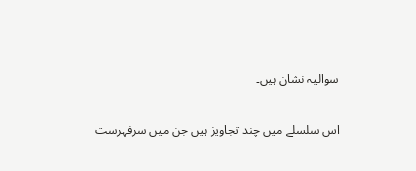سوالیہ نشان ہیں۔

اس سلسلے میں چند تجاویز ہیں جن میں سرفہرست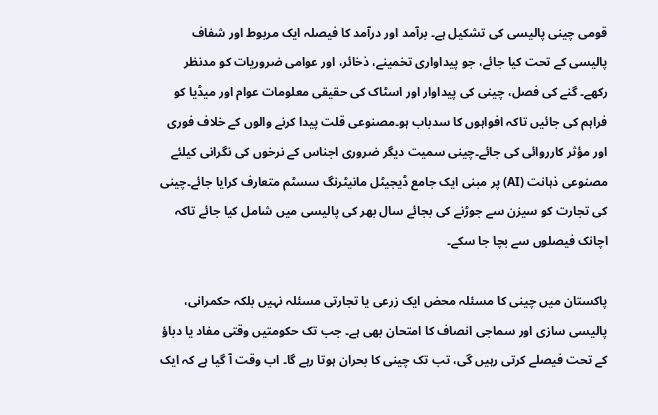قومی چینی پالیسی کی تشکیل ہے۔ برآمد اور درآمد کا فیصلہ ایک مربوط اور شفاف پالیسی کے تحت کیا جائے، جو پیداواری تخمینے، ذخائر، اور عوامی ضروریات کو مدنظر رکھے۔ گنے کی فصل، چینی کی پیداوار اور اسٹاک کی حقیقی معلومات عوام اور میڈیا کو فراہم کی جائیں تاکہ افواہوں کا سدباب ہو۔مصنوعی قلت پیدا کرنے والوں کے خلاف فوری اور مؤثر کارروائی کی جائے۔چینی سمیت دیگر ضروری اجناس کے نرخوں کی نگرانی کیلئے مصنوعی ذہانت (AI) پر مبنی ایک جامع ڈیجیٹل مانیٹرنگ سسٹم متعارف کرایا جائے۔چینی کی تجارت کو سیزن سے جوڑنے کی بجائے سال بھر کی پالیسی میں شامل کیا جائے تاکہ اچانک فیصلوں سے بچا جا سکے۔

پاکستان میں چینی کا مسئلہ محض ایک زرعی یا تجارتی مسئلہ نہیں بلکہ حکمرانی، پالیسی سازی اور سماجی انصاف کا امتحان بھی ہے۔ جب تک حکومتیں وقتی مفاد یا دباؤ کے تحت فیصلے کرتی رہیں گی، تب تک چینی کا بحران ہوتا رہے گا۔ اب وقت آ گیا ہے کہ ایک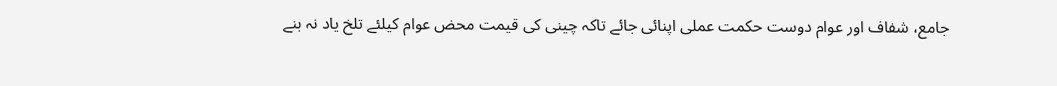جامع، شفاف اور عوام دوست حکمت عملی اپنائی جائے تاکہ چینی کی قیمت محض عوام کیلئے تلخ یاد نہ بنے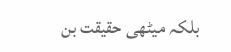بلکہ میٹھی حقیقت بن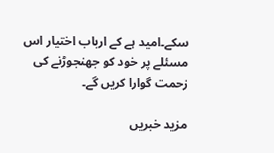سکے۔امید ہے کے ارباب اختیار اس مسئلے پر خود کو جھنجوڑنے کی زحمت گوارا کریں گے۔

مزید خبریں